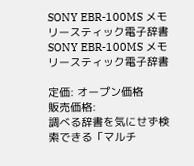SONY EBR-100MS メモリースティック電子辞書
SONY EBR-100MS メモリースティック電子辞書

定価: オープン価格
販売価格:
調べる辞書を気にせず検索できる「マルチ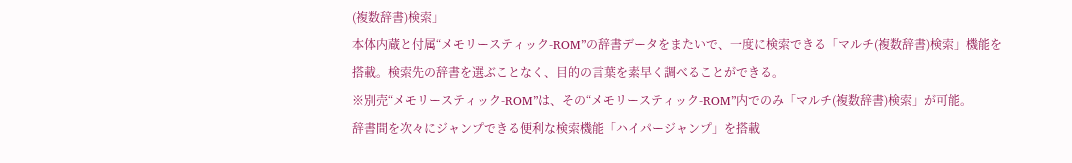(複数辞書)検索」
本体内蔵と付属“メモリースティック-ROM”の辞書データをまたいで、一度に検索できる「マルチ(複数辞書)検索」機能を搭載。検索先の辞書を選ぶことなく、目的の言葉を素早く調べることができる。
※別売“メモリースティック-ROM”は、その“メモリースティック-ROM”内でのみ「マルチ(複数辞書)検索」が可能。
辞書間を次々にジャンプできる便利な検索機能「ハイパージャンプ」を搭載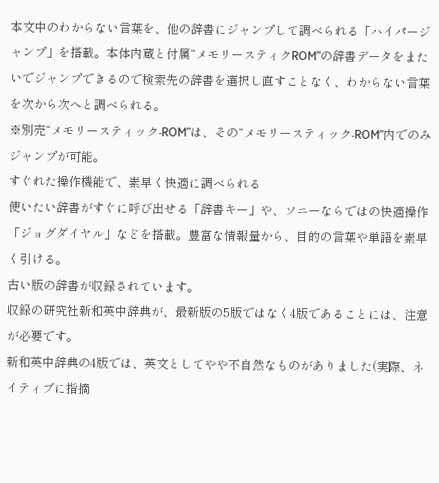本文中のわからない言葉を、他の辞書にジャンプして調べられる「ハイパージャンプ」を搭載。本体内蔵と付属“メモリースティクROM”の辞書データをまたいでジャンプできるので検索先の辞書を選択し直すことなく、わからない言葉を次から次へと調べられる。
※別売“メモリースティック-ROM”は、その“メモリースティック-ROM”内でのみジャンプが可能。
すぐれた操作機能で、素早く快適に調べられる
使いたい辞書がすぐに呼び出せる「辞書キー」や、ソニーならではの快適操作「ジョグダイヤル」などを搭載。豊富な情報量から、目的の言葉や単語を素早く引ける。
古い版の辞書が収録されています。
収録の研究社新和英中辞典が、最新版の5版ではなく4版であることには、注意が必要です。
新和英中辞典の4版では、英文としてやや不自然なものがありました(実際、ネイティブに指摘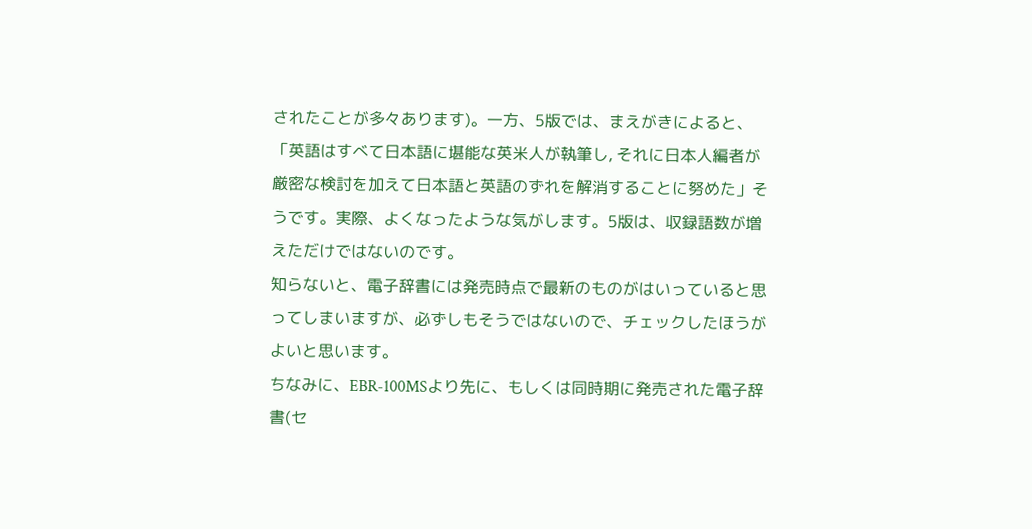されたことが多々あります)。一方、5版では、まえがきによると、「英語はすべて日本語に堪能な英米人が執筆し, それに日本人編者が厳密な検討を加えて日本語と英語のずれを解消することに努めた」そうです。実際、よくなったような気がします。5版は、収録語数が増えただけではないのです。
知らないと、電子辞書には発売時点で最新のものがはいっていると思ってしまいますが、必ずしもそうではないので、チェックしたほうがよいと思います。
ちなみに、EBR-100MSより先に、もしくは同時期に発売された電子辞書(セ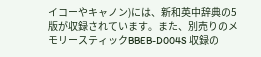イコーやキャノン)には、新和英中辞典の5版が収録されています。また、別売りのメモリースティックBBEB-D004S 収録の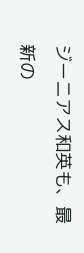ジーニアス和英も、最新の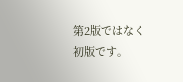第2版ではなく初版です。